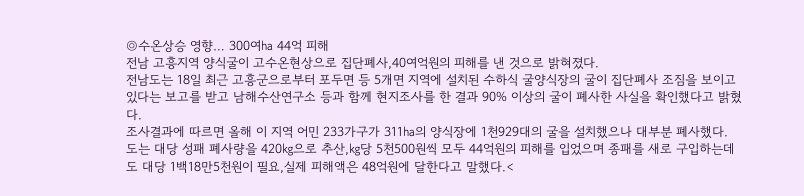◎수온상승 영향… 300여㏊ 44억 피해
전남 고흥지역 양식굴이 고수온현상으로 집단폐사,40여억원의 피해를 낸 것으로 밝혀졌다.
전남도는 18일 최근 고흥군으로부터 포두면 등 5개면 지역에 설치된 수하식 굴양식장의 굴이 집단폐사 조짐을 보이고 있다는 보고를 받고 남해수산연구소 등과 함께 현지조사를 한 결과 90% 이상의 굴이 폐사한 사실을 확인했다고 밝혔다.
조사결과에 따르면 올해 이 지역 어민 233가구가 311㏊의 양식장에 1천929대의 굴을 설치했으나 대부분 폐사했다.
도는 대당 성패 폐사량을 420㎏으로 추산,㎏당 5천500원씩 모두 44억원의 피해를 입었으며 종패를 새로 구입하는데도 대당 1백18만5천원이 필요,실제 피해액은 48억원에 달한다고 말했다.<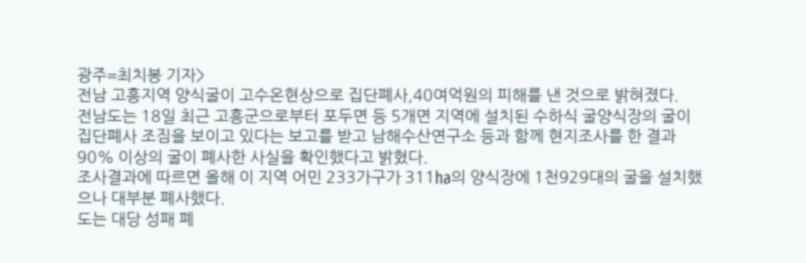광주=최치봉 기자>
전남 고흥지역 양식굴이 고수온현상으로 집단폐사,40여억원의 피해를 낸 것으로 밝혀졌다.
전남도는 18일 최근 고흥군으로부터 포두면 등 5개면 지역에 설치된 수하식 굴양식장의 굴이 집단폐사 조짐을 보이고 있다는 보고를 받고 남해수산연구소 등과 함께 현지조사를 한 결과 90% 이상의 굴이 폐사한 사실을 확인했다고 밝혔다.
조사결과에 따르면 올해 이 지역 어민 233가구가 311㏊의 양식장에 1천929대의 굴을 설치했으나 대부분 폐사했다.
도는 대당 성패 폐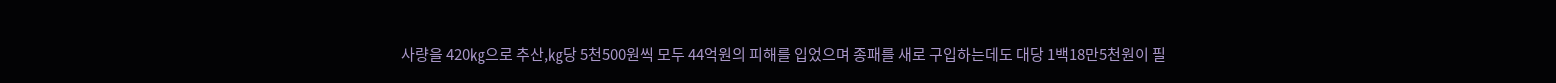사량을 420㎏으로 추산,㎏당 5천500원씩 모두 44억원의 피해를 입었으며 종패를 새로 구입하는데도 대당 1백18만5천원이 필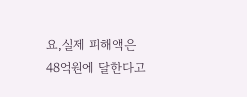요,실제 피해액은 48억원에 달한다고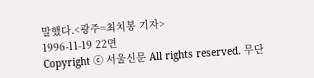말했다.<광주=최치봉 기자>
1996-11-19 22면
Copyright ⓒ 서울신문 All rights reserved. 무단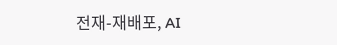전재-재배포, AI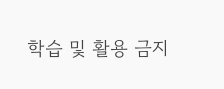학습 및 활용 금지